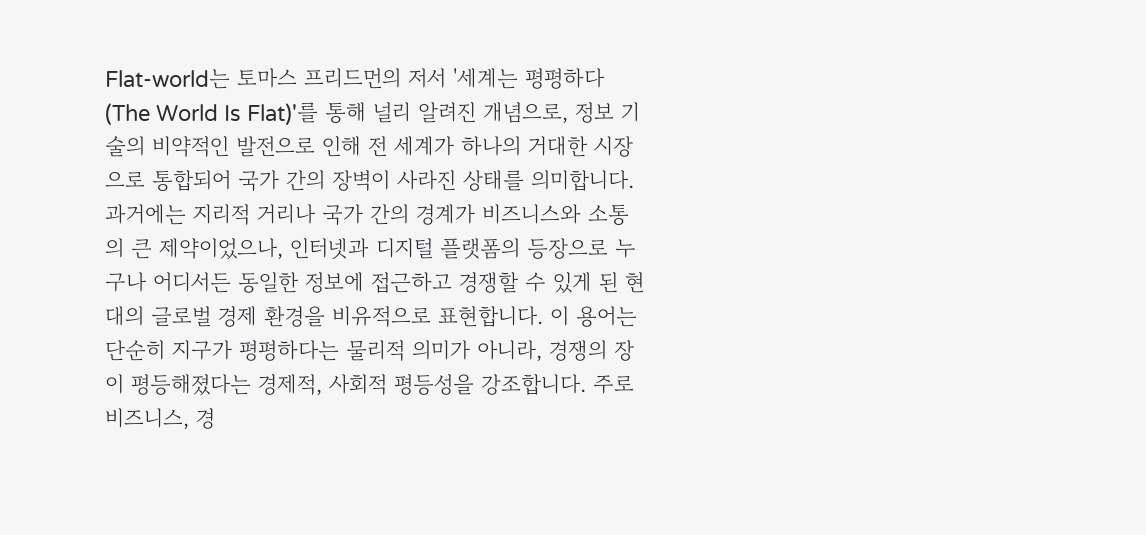Flat-world는 토마스 프리드먼의 저서 '세계는 평평하다(The World Is Flat)'를 통해 널리 알려진 개념으로, 정보 기술의 비약적인 발전으로 인해 전 세계가 하나의 거대한 시장으로 통합되어 국가 간의 장벽이 사라진 상태를 의미합니다. 과거에는 지리적 거리나 국가 간의 경계가 비즈니스와 소통의 큰 제약이었으나, 인터넷과 디지털 플랫폼의 등장으로 누구나 어디서든 동일한 정보에 접근하고 경쟁할 수 있게 된 현대의 글로벌 경제 환경을 비유적으로 표현합니다. 이 용어는 단순히 지구가 평평하다는 물리적 의미가 아니라, 경쟁의 장이 평등해졌다는 경제적, 사회적 평등성을 강조합니다. 주로 비즈니스, 경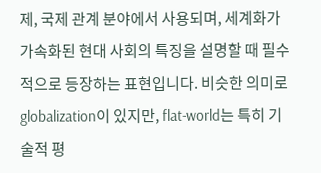제, 국제 관계 분야에서 사용되며, 세계화가 가속화된 현대 사회의 특징을 설명할 때 필수적으로 등장하는 표현입니다. 비슷한 의미로 globalization이 있지만, flat-world는 특히 기술적 평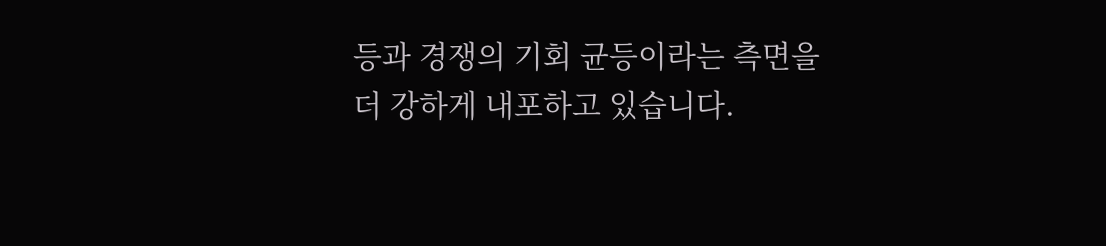등과 경쟁의 기회 균등이라는 측면을 더 강하게 내포하고 있습니다.